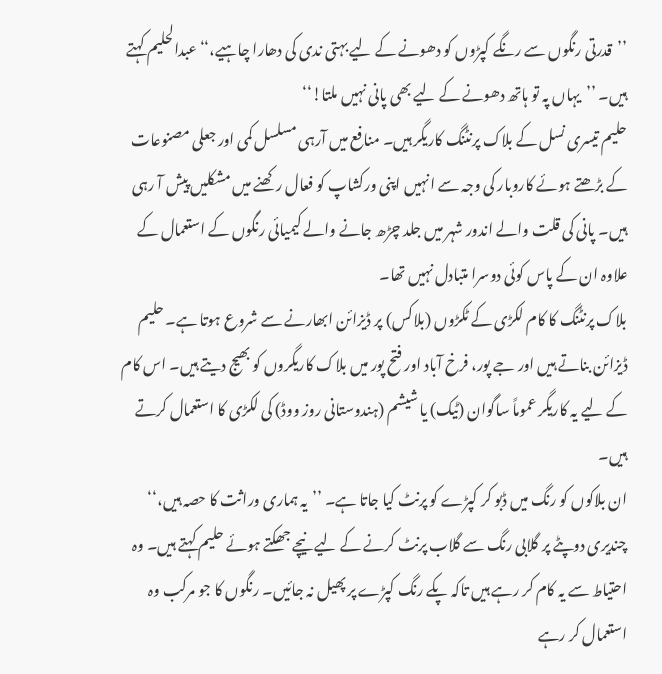’’قدرتی رنگوں سے رنگے کپڑوں کو دھونے کے لیے بہتی ندی کی دھارا چاہیے،‘‘ عبدالحلیم کہتے ہیں۔ ’’یہاں پہ تو ہاتھ دھونے کے لیے بھی پانی نہیں ملتا!‘‘
حلیم تیسری نسل کے بلاک پرنٹنگ کاریگر ہیں۔ منافع میں آرہی مسلسل کمی اور جعلی مصنوعات کے بڑھتے ہوئے کاروبار کی وجہ سے انہیں اپنی ورکشاپ کو فعال رکھنے میں مشکلیں پیش آ رہی ہیں۔ پانی کی قلت والے اندور شہر میں جلد چڑھ جانے والے کیمیائی رنگوں کے استعمال کے علاوہ ان کے پاس کوئی دوسرا متبادل نہیں تھا۔
بلاک پرنٹنگ کا کام لکڑی کے ٹکڑوں (بلاکس) پر ڈیزائن ابھارنے سے شروع ہوتا ہے۔ حلیم ڈیزائن بناتے ہیں اور جے پور، فرخ آباد اور فتح پور میں بلاک کاریگروں کو بھیج دیتے ہیں۔ اس کام کے لیے یہ کاریگر عموماً ساگوان (ٹیک) یا شیشم (ہندوستانی روز ووڈ) کی لکڑی کا استعمال کرتے ہیں۔
ان بلاکوں کو رنگ میں ڈبو کر کپڑے کو پرنٹ کیا جاتا ہے۔ ’’یہ ہماری وراثت کا حصہ ہیں،‘‘ چندیری دوپٹے پر گلابی رنگ سے گلاب پرنٹ کرنے کے لیے نیچے جھکتے ہوئے حلیم کہتے ہیں۔ وہ احتیاط سے یہ کام کر رہے ہیں تاکہ پکے رنگ کپڑے پر پھیل نہ جائیں۔ رنگوں کا جو مرکب وہ استعمال کر رہے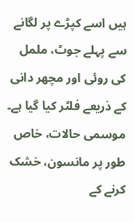ہیں اسے کپڑے پر لگانے سے پہلے جوٹ، ململ کی روئی اور مچھر دانی کے ذریعے فلٹر کیا گیا ہے۔ موسمی حالات، خاص طور پر مانسون، خشک کرنے کے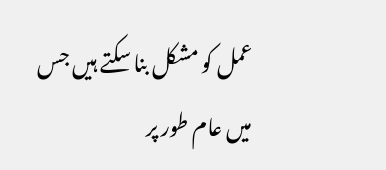عمل کو مشکل بنا سکتے ہیں جس میں عام طور پر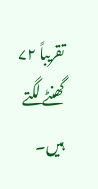تقریباً ۷۲ گھنٹے لگتے ہیں۔